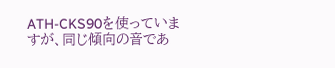ATH-CKS90を使っていますが、同じ傾向の音であ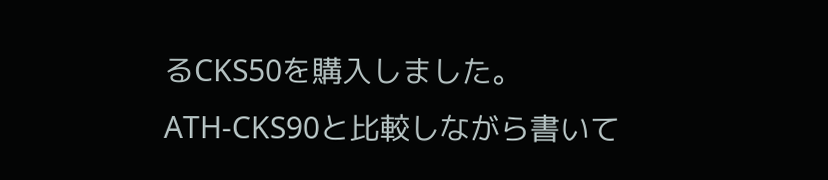るCKS50を購入しました。
ATH-CKS90と比較しながら書いて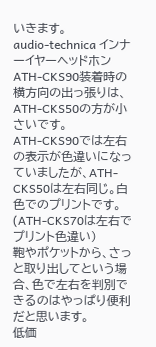いきます。
audio-technica インナーイヤーヘッドホン ATH-CKS90装着時の横方向の出っ張りは、ATH-CKS50の方が小さいです。
ATH-CKS90では左右の表示が色違いになっていましたが、ATH-CKS50は左右同じ。白色でのプリントです。
(ATH-CKS70は左右でプリント色違い)
鞄やポケットから、さっと取り出してという場合、色で左右を判別できるのはやっぱり便利だと思います。
低価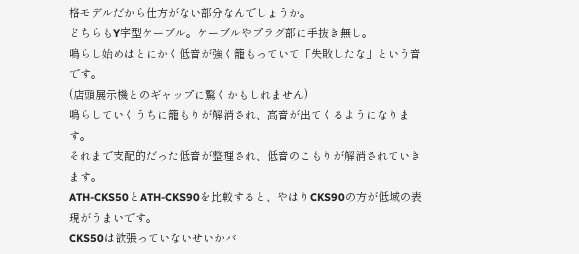格モデルだから仕方がない部分なんでしょうか。
どちらもY字型ケーブル。ケーブルやプラグ部に手抜き無し。
鳴らし始めはとにかく低音が強く籠もっていて「失敗したな」という音です。
(店頭展示機とのギャップに驚くかもしれません)
鳴らしていくうちに籠もりが解消され、高音が出てくるようになります。
それまで支配的だった低音が整理され、低音のこもりが解消されていきます。
ATH-CKS50とATH-CKS90を比較すると、やはりCKS90の方が低域の表現がうまいです。
CKS50は欲張っていないせいかバ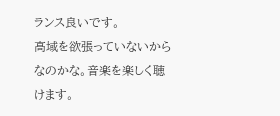ランス良いです。
高域を欲張っていないからなのかな。音楽を楽しく聴けます。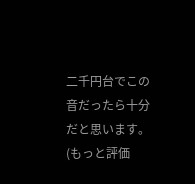二千円台でこの音だったら十分だと思います。(もっと評価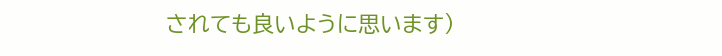されても良いように思います)